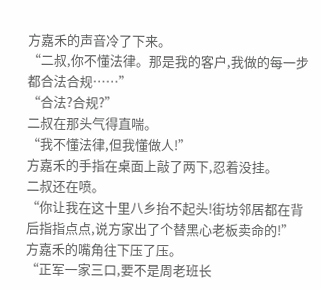方嘉禾的声音冷了下来。
“二叔,你不懂法律。那是我的客户,我做的每一步都合法合规……”
“合法?合规?”
二叔在那头气得直喘。
“我不懂法律,但我懂做人!”
方嘉禾的手指在桌面上敲了两下,忍着没挂。
二叔还在喷。
“你让我在这十里八乡抬不起头!街坊邻居都在背后指指点点,说方家出了个替黑心老板卖命的!”
方嘉禾的嘴角往下压了压。
“正军一家三口,要不是周老班长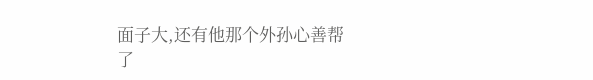面子大,还有他那个外孙心善帮了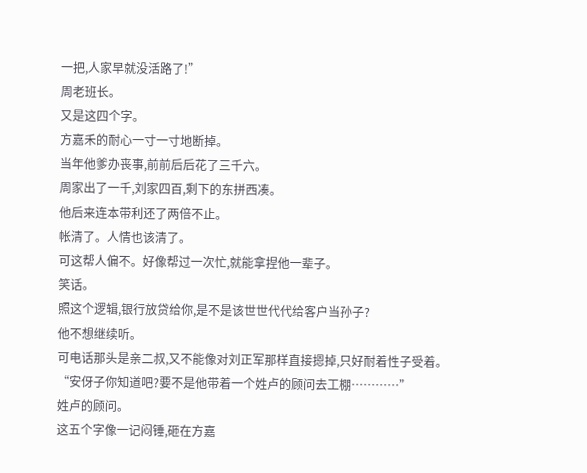一把,人家早就没活路了!”
周老班长。
又是这四个字。
方嘉禾的耐心一寸一寸地断掉。
当年他爹办丧事,前前后后花了三千六。
周家出了一千,刘家四百,剩下的东拼西凑。
他后来连本带利还了两倍不止。
帐清了。人情也该清了。
可这帮人偏不。好像帮过一次忙,就能拿捏他一辈子。
笑话。
照这个逻辑,银行放贷给你,是不是该世世代代给客户当孙子?
他不想继续听。
可电话那头是亲二叔,又不能像对刘正军那样直接摁掉,只好耐着性子受着。
“安伢子你知道吧?要不是他带着一个姓卢的顾问去工棚…………”
姓卢的顾问。
这五个字像一记闷锤,砸在方嘉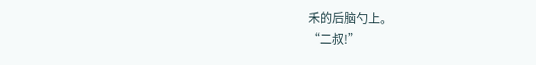禾的后脑勺上。
“二叔!”